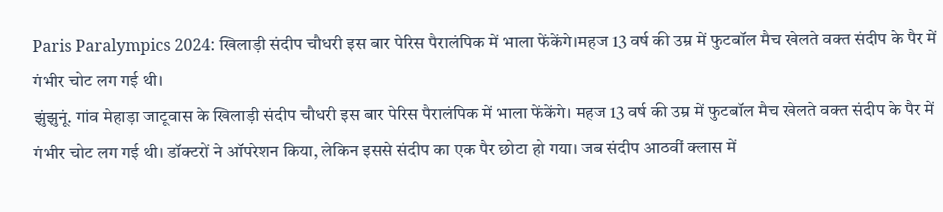Paris Paralympics 2024: खिलाड़ी संदीप चौधरी इस बार पेरिस पैरालंपिक में भाला फेंकेंगे।महज 13 वर्ष की उम्र में फुटबॉल मैच खेलते वक्त संदीप के पैर में गंभीर चोट लग गई थी।
झुंझुनूं. गांव मेहाड़ा जाटूवास के खिलाड़ी संदीप चौधरी इस बार पेरिस पैरालंपिक में भाला फेंकेंगे। महज 13 वर्ष की उम्र में फुटबॉल मैच खेलते वक्त संदीप के पैर में गंभीर चोट लग गई थी। डॉक्टरों ने ऑपरेशन किया, लेकिन इससे संदीप का एक पैर छोटा हो गया। जब संदीप आठवीं क्लास में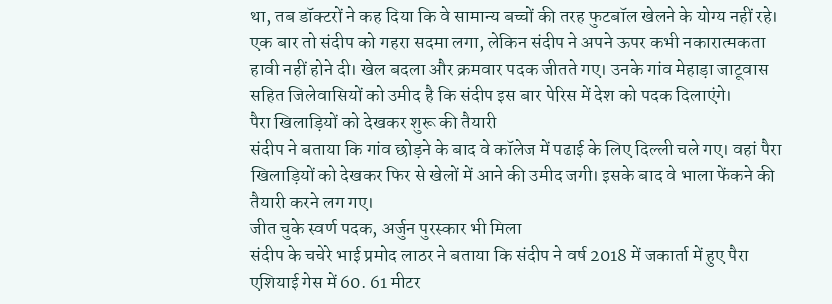था, तब डॉक्टरों ने कह दिया कि वे सामान्य बच्चों की तरह फुटबॉल खेलने के योग्य नहीं रहे। एक बार तो संदीप को गहरा सदमा लगा, लेकिन संदीप ने अपने ऊपर कभी नकारात्मकता हावी नहीं होने दी। खेल बदला और क्रमवार पदक जीतते गए। उनके गांव मेहाड़ा जाटूवास सहित जिलेवासियों को उमीद है कि संदीप इस बार पेरिस में देश को पदक दिलाएंगे।
पैरा खिलाड़ियों को देखकर शुरू की तैयारी
संदीप ने बताया कि गांव छोड़ने के बाद वे कॉलेज में पढाई के लिए दिल्ली चले गए। वहां पैरा खिलाड़ियों को देखकर फिर से खेलों में आने की उमीद जगी। इसके बाद वे भाला फेंकने की तैयारी करने लग गए।
जीत चुके स्वर्ण पदक, अर्जुन पुरस्कार भी मिला
संदीप के चचेरे भाई प्रमोद लाठर ने बताया कि संदीप ने वर्ष 2018 में जकार्ता में हुए पैरा एशियाई गेस में 60. 61 मीटर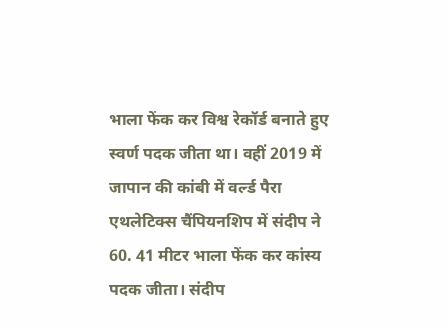भाला फेंक कर विश्व रेकॉर्ड बनाते हुए स्वर्ण पदक जीता था। वहीं 2019 में जापान की कांबी में वर्ल्ड पैरा एथलेटिक्स चैंपियनशिप में संदीप ने 60. 41 मीटर भाला फेंक कर कांस्य पदक जीता। संदीप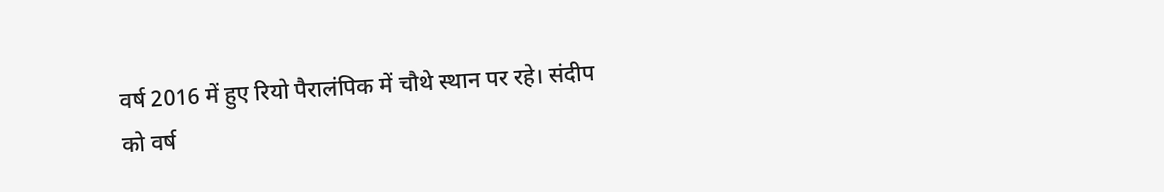वर्ष 2016 में हुए रियो पैरालंपिक में चौथे स्थान पर रहे। संदीप को वर्ष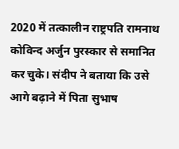2020 में तत्कालीन राष्ट्रपति रामनाथ कोविन्द अर्जुन पुरस्कार से समानित कर चुके। संदीप ने बताया कि उसे आगे बढ़ाने में पिता सुभाष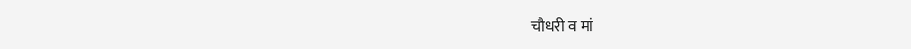चौधरी व मां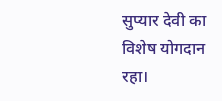सुप्यार देवी का विशेष योगदान रहा।